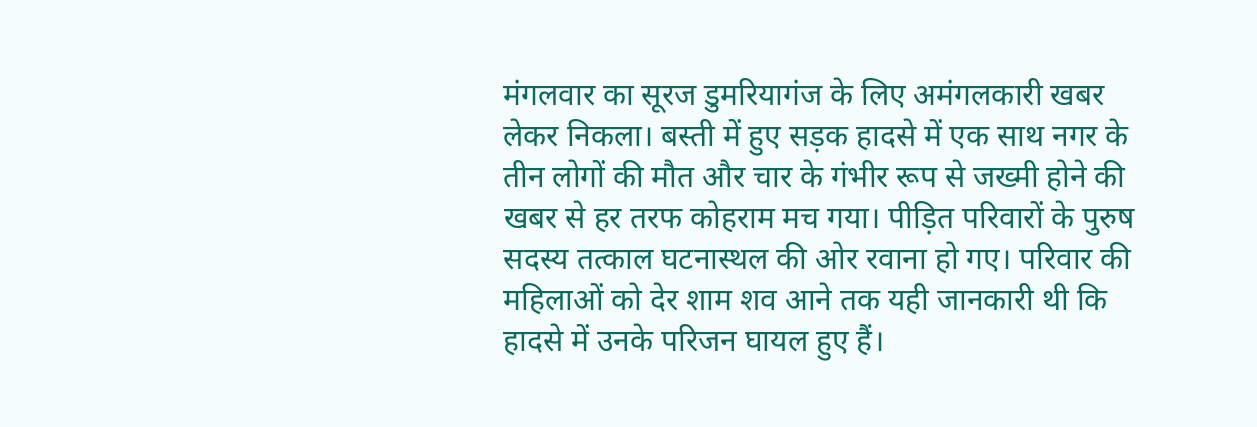मंगलवार का सूरज डुमरियागंज के लिए अमंगलकारी खबर लेकर निकला। बस्ती में हुए सड़क हादसे में एक साथ नगर के तीन लोगों की मौत और चार के गंभीर रूप से जख्मी होने की खबर से हर तरफ कोहराम मच गया। पीड़ित परिवारों के पुरुष सदस्य तत्काल घटनास्थल की ओर रवाना हो गए। परिवार की महिलाओं को देर शाम शव आने तक यही जानकारी थी कि हादसे में उनके परिजन घायल हुए हैं।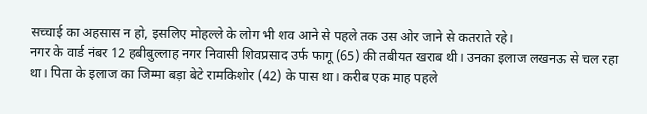सच्चाई का अहसास न हो, इसलिए मोहल्ले के लोग भी शव आने से पहले तक उस ओर जाने से कतराते रहे।
नगर के वार्ड नंबर 12 हबीबुल्लाह नगर निवासी शिवप्रसाद उर्फ फागू (65) की तबीयत खराब थी। उनका इलाज लखनऊ से चल रहा था। पिता के इलाज का जिम्मा बड़ा बेटे रामकिशोर (42) के पास था। करीब एक माह पहले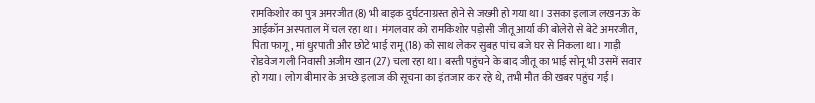रामकिशोर का पुत्र अमरजीत (8) भी बाइक दुर्घटनाग्रस्त होने से जख्मी हो गया था। उसका इलाज लखनऊ के आईकॉन अस्पताल में चल रहा था। मंगलवार को रामकिशोर पड़ोसी जीतू आर्या की बोलेरो से बेटे अमरजीत, पिता फागू, मां धुरपाती और छोटे भाई रामू (18) को साथ लेकर सुबह पांच बजे घर से निकला था। गाड़ी रोडवेज गली निवासी अजीम खान (27) चला रहा था। बस्ती पहुंचने के बाद जीतू का भाई सोनू भी उसमें सवार हो गया। लोग बीमार के अच्छे इलाज की सूचना का इंतजार कर रहे थे, तभी मौत की खबर पहुंच गई।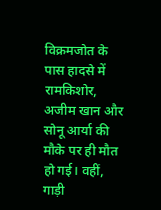विक्रमजोत के पास हादसे में रामकिशोर, अजीम खान और सोनू आर्या की मौके पर ही मौत हो गई। वहीं, गाड़ी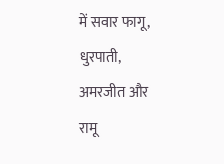में सवार फागू, धुरपाती, अमरजीत और रामू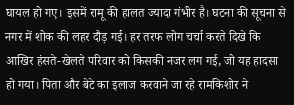घायल हो गए। इसमें रामू की हालत ज्यादा गंभीर है। घटना की सूचना से नगर में शोक की लहर दौड़ गई। हर तरफ लोग चर्चा करते दिखे कि आखिर हंसते-खेलते परिवार को किसकी नजर लग गई, जो यह हादसा हो गया। पिता और बेटे का इलाज करवाने जा रहे रामकिशोर ने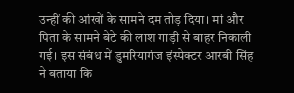उन्हीं की आंखों के सामने दम तोड़ दिया। मां और पिता के सामने बेटे की लाश गाड़ी से बाहर निकाली गई। इस संबंध में डुमरियागंज इंस्पेक्टर आरबी सिंह ने बताया कि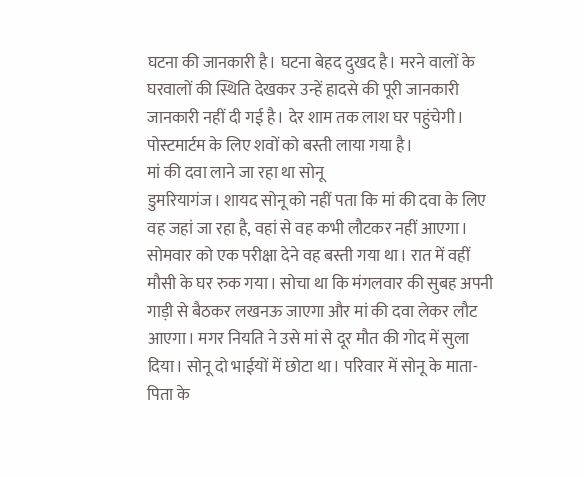घटना की जानकारी है। घटना बेहद दुखद है। मरने वालों के घरवालों की स्थिति देखकर उन्हें हादसे की पूरी जानकारी जानकारी नहीं दी गई है। देर शाम तक लाश घर पहुंचेगी। पोस्टमार्टम के लिए शवों को बस्ती लाया गया है।
मां की दवा लाने जा रहा था सोनू
डुमरियागंज। शायद सोनू को नहीं पता कि मां की दवा के लिए वह जहां जा रहा है, वहां से वह कभी लौटकर नहीं आएगा। सोमवार को एक परीक्षा देने वह बस्ती गया था। रात में वहीं मौसी के घर रुक गया। सोचा था कि मंगलवार की सुबह अपनी गाड़ी से बैठकर लखनऊ जाएगा और मां की दवा लेकर लौट आएगा। मगर नियति ने उसे मां से दूर मौत की गोद में सुला दिया। सोनू दो भाईयों में छोटा था। परिवार में सोनू के माता-पिता के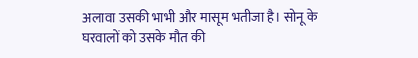अलावा उसकी भाभी और मासूम भतीजा है। सोनू के घरवालों को उसके मौत की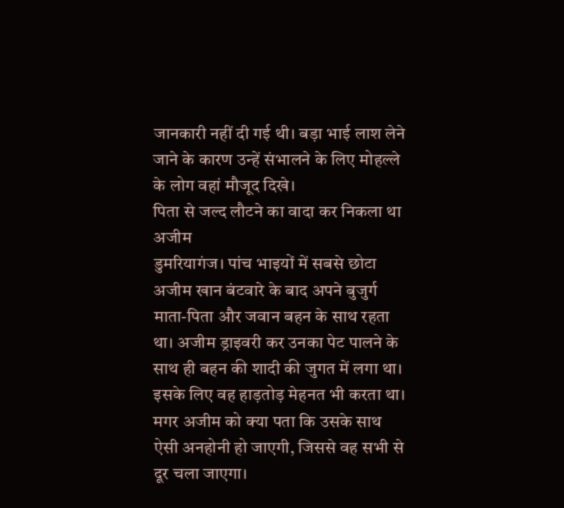जानकारी नहीं दी गई थी। बड़ा भाई लाश लेने जाने के कारण उन्हें संभालने के लिए मोहल्ले के लोग वहां मौजूद दिखे।
पिता से जल्द लौटने का वादा कर निकला था अजीम
डुमरियागंज। पांच भाइयों में सबसे छोटा अजीम खान बंटवारे के बाद अपने बुजुर्ग माता-पिता और जवान बहन के साथ रहता था। अजीम ड्राइवरी कर उनका पेट पालने के साथ ही बहन की शादी की जुगत में लगा था। इसके लिए वह हाड़तोड़ मेहनत भी करता था। मगर अजीम को क्या पता कि उसके साथ ऐसी अनहोनी हो जाएगी, जिससे वह सभी से दूर चला जाएगा।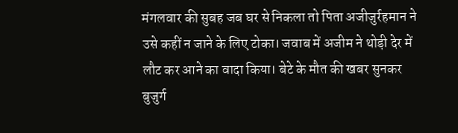मंगलवार की सुबह जब घर से निकला तो पिता अजीजुर्रहमान ने उसे कहीं न जाने के लिए टोका। जवाब में अजीम ने थोड़ी देर में लौट कर आने का वादा किया। बेटे के मौत की खबर सुनकर बुजुर्ग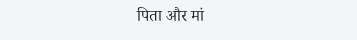पिता और मां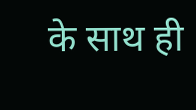के साथ ही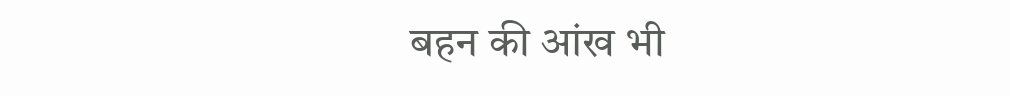बहन की आंख भी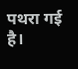पथरा गई है।